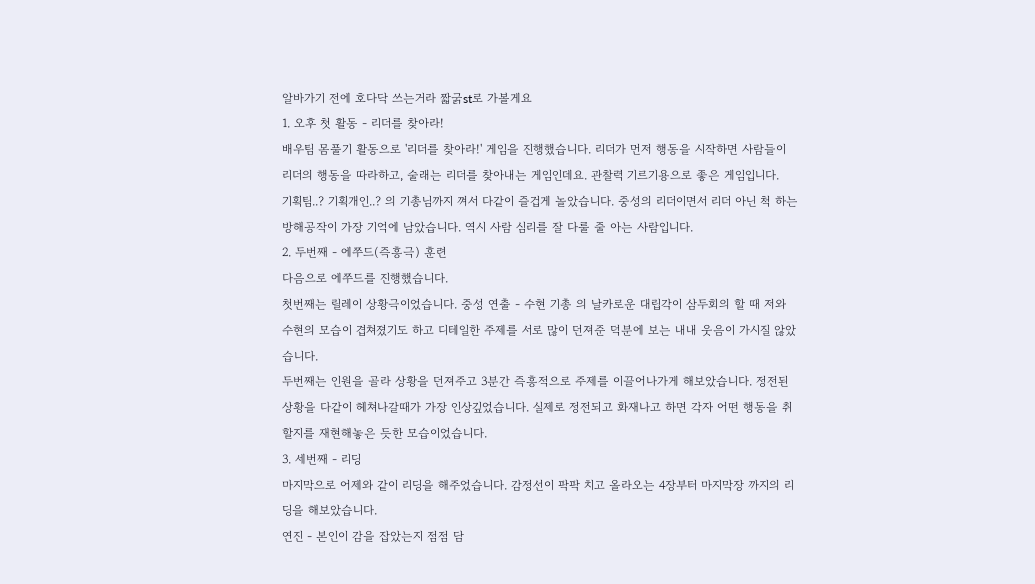알바가기 전에 호다닥 쓰는거라 짧굵st로 가볼게요
1. 오후 첫 활동 - 리더를 찾아라!
배우팀 몸풀기 활동으로 '리더를 찾아라!' 게임을 진행했습니다. 리더가 먼저 행동을 시작하면 사람들이 리더의 행동을 따라하고, 술래는 리더를 찾아내는 게임인데요. 관찰력 기르기용으로 좋은 게임입니다.
기획팀..? 기획개인..? 의 기총님까지 껴서 다같이 즐겁게 놀았습니다. 중성의 리더이면서 리더 아닌 척 하는 방해공작이 가장 기억에 남았습니다. 역시 사람 심리를 잘 다룰 줄 아는 사람입니다.
2. 두번째 - 에쭈드(즉흥극) 훈련
다음으로 에쭈드를 진행했습니다.
첫번째는 릴레이 상황극이었습니다. 중성 연출 - 수현 기총 의 날카로운 대립각이 삼두회의 할 때 저와 수현의 모습이 겹쳐졌기도 하고 디테일한 주제를 서로 많이 던져준 덕분에 보는 내내 웃음이 가시질 않았습니다.
두번째는 인원을 골라 상황을 던져주고 3분간 즉흥적으로 주제를 이끌어나가게 해보았습니다. 정전된 상황을 다같이 헤쳐나갈때가 가장 인상깊었습니다. 실제로 정전되고 화재나고 하면 각자 어떤 행동을 취할지를 재현해놓은 듯한 모습이었습니다.
3. 세번째 - 리딩
마지막으로 어제와 같이 리딩을 해주었습니다. 감정선이 팍팍 치고 올라오는 4장부터 마지막장 까지의 리딩을 해보았습니다.
연진 - 본인이 감을 잡았는지 점점 담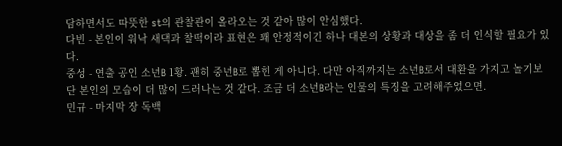담하면서도 따뜻한 st의 관찰관이 올라오는 것 같아 많이 안심했다.
다빈 - 본인이 워낙 새댁과 찰떡이라 표현은 꽤 안정적이긴 하나 대본의 상황과 대상을 좀 더 인식할 필요가 있다.
중성 - 연출 공인 소년B 1황. 괜히 중년B로 뽑힌 게 아니다. 다만 아직까지는 소년B로서 대환을 가지고 놀기보단 본인의 모습이 더 많이 드러나는 것 같다. 조금 더 소년B라는 인물의 특징을 고려해주었으면.
민규 - 마지막 장 독백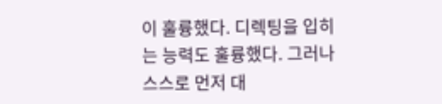이 훌륭했다. 디렉팅을 입히는 능력도 훌륭했다. 그러나 스스로 먼저 대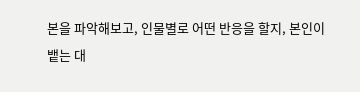본을 파악해보고, 인물별로 어떤 반응을 할지, 본인이 뱉는 대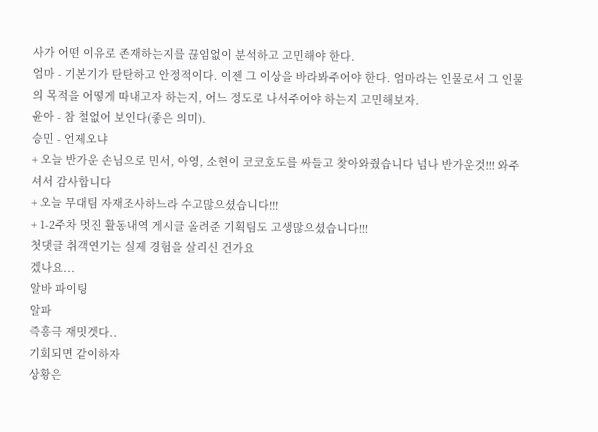사가 어떤 이유로 존재하는지를 끊임없이 분석하고 고민해야 한다.
엄마 - 기본기가 탄탄하고 안정적이다. 이젠 그 이상을 바라봐주어야 한다. 엄마라는 인물로서 그 인물의 목적을 어떻게 따내고자 하는지, 어느 정도로 나서주어야 하는지 고민해보자.
윤아 - 참 철없어 보인다(좋은 의미).
승민 - 언제오냐
+ 오늘 반가운 손님으로 민서, 아영, 소현이 코코호도를 싸들고 찾아와줬습니다 넘나 반가운것!!! 와주셔서 감사합니다
+ 오늘 무대팀 자재조사하느라 수고많으셨습니다!!!
+ 1-2주차 멋진 활동내역 게시글 올려준 기획팀도 고생많으셨습니다!!!
첫댓글 취객연기는 실제 경험을 살리신 건가요
겠나요...
알바 파이팅
알파
즉흥극 재밋겟다..
기회되면 같이하자
상황은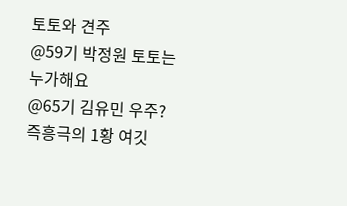토토와 견주
@59기 박정원 토토는 누가해요
@65기 김유민 우주?
즉흥극의 1황 여깃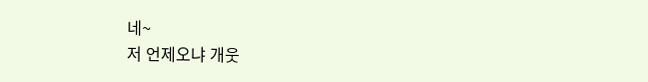네~
저 언제오냐 개웃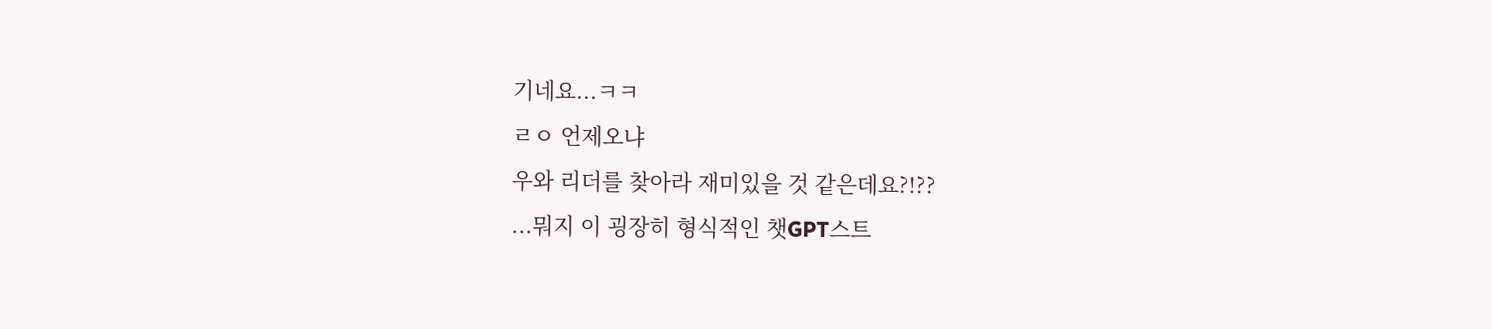기네요...ㅋㅋ
ㄹㅇ 언제오냐
우와 리더를 찾아라 재미있을 것 같은데요?!??
...뭐지 이 굉장히 형식적인 챗GPT스트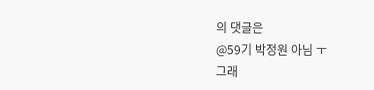의 댓글은
@59기 박정원 아님 ㅜ
그래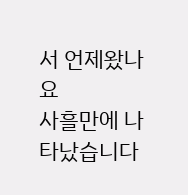서 언제왔나요
사흘만에 나타났습니다